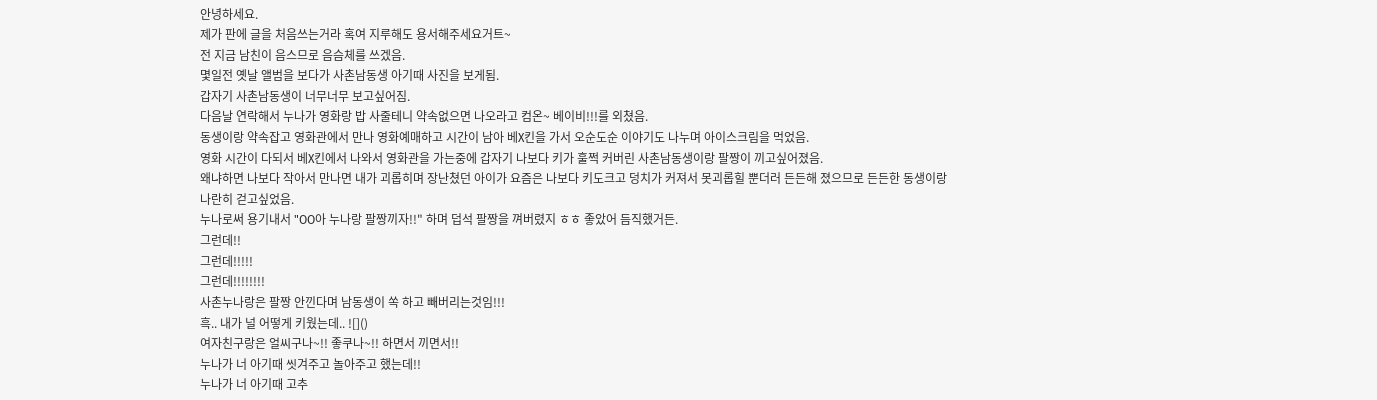안녕하세요.
제가 판에 글을 처음쓰는거라 혹여 지루해도 용서해주세요거트~
전 지금 남친이 음스므로 음슴체를 쓰겠음.
몇일전 옛날 앨범을 보다가 사촌남동생 아기때 사진을 보게됨.
갑자기 사촌남동생이 너무너무 보고싶어짐.
다음날 연락해서 누나가 영화랑 밥 사줄테니 약속없으면 나오라고 컴온~ 베이비!!!를 외쳤음.
동생이랑 약속잡고 영화관에서 만나 영화예매하고 시간이 남아 베X킨을 가서 오순도순 이야기도 나누며 아이스크림을 먹었음.
영화 시간이 다되서 베X킨에서 나와서 영화관을 가는중에 갑자기 나보다 키가 훌쩍 커버린 사촌남동생이랑 팔짱이 끼고싶어졌음.
왜냐하면 나보다 작아서 만나면 내가 괴롭히며 장난쳤던 아이가 요즘은 나보다 키도크고 덩치가 커져서 못괴롭힐 뿐더러 든든해 졌으므로 든든한 동생이랑 나란히 걷고싶었음.
누나로써 용기내서 "OO아 누나랑 팔짱끼자!!" 하며 덥석 팔짱을 껴버렸지 ㅎㅎ 좋았어 듬직했거든.
그런데!!
그런데!!!!!
그런데!!!!!!!!
사촌누나랑은 팔짱 안낀다며 남동생이 쏙 하고 빼버리는것임!!!
흑.. 내가 널 어떻게 키웠는데.. ![]()
여자친구랑은 얼씨구나~!! 좋쿠나~!! 하면서 끼면서!!
누나가 너 아기때 씻겨주고 놀아주고 했는데!!
누나가 너 아기때 고추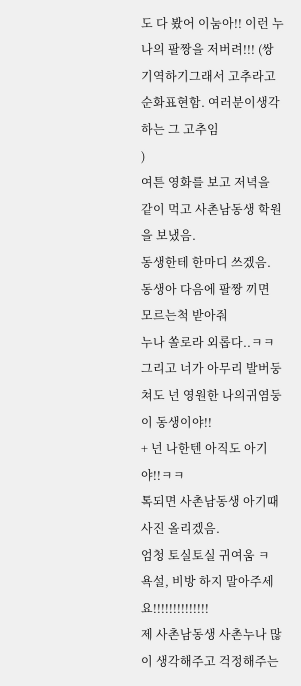도 다 봤어 이눔아!! 이런 누나의 팔짱을 저버려!!! (쌍기역하기그래서 고추라고 순화표현함. 여러분이생각하는 그 고추임
)
여튼 영화를 보고 저녁을 같이 먹고 사촌남동생 학원을 보냈음.
동생한테 한마디 쓰겠음.
동생아 다음에 팔짱 끼면 모르는척 받아줘
누나 쏠로라 외롭다..ㅋㅋ
그리고 너가 아무리 발버둥쳐도 넌 영원한 나의귀염둥이 동생이야!!
+ 넌 나한텐 아직도 아기야!!ㅋㅋ
톡되면 사촌남동생 아기때 사진 올리겠음.
엄청 토실토실 귀여움 ㅋ
욕설, 비방 하지 말아주세요!!!!!!!!!!!!!!
제 사촌남동생 사촌누나 많이 생각해주고 걱정해주는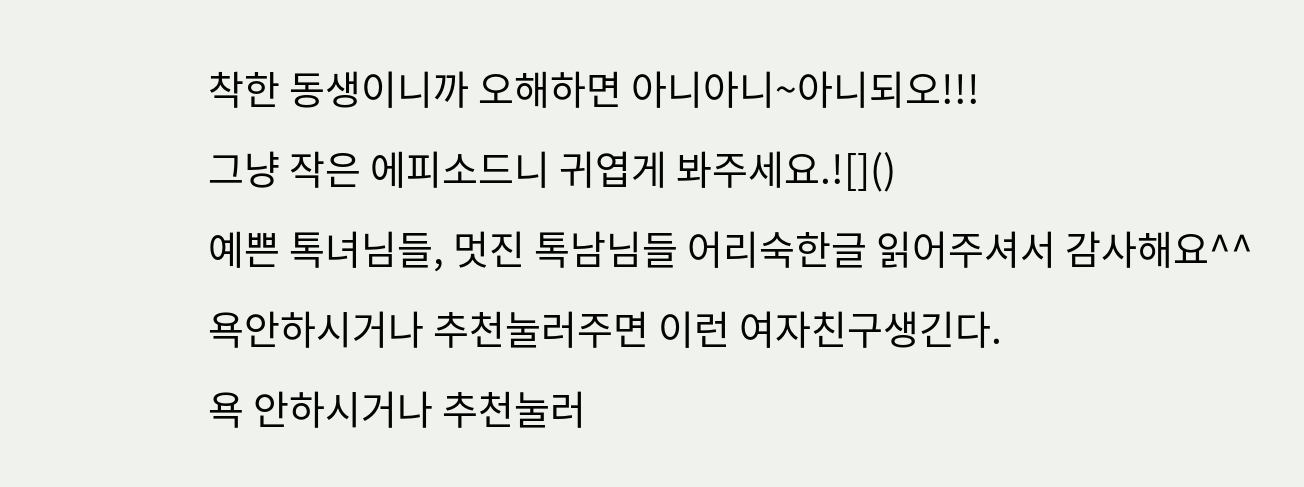착한 동생이니까 오해하면 아니아니~아니되오!!!
그냥 작은 에피소드니 귀엽게 봐주세요.![]()
예쁜 톡녀님들, 멋진 톡남님들 어리숙한글 읽어주셔서 감사해요^^
욕안하시거나 추천눌러주면 이런 여자친구생긴다.
욕 안하시거나 추천눌러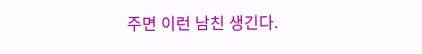주면 이런 남친 생긴다.